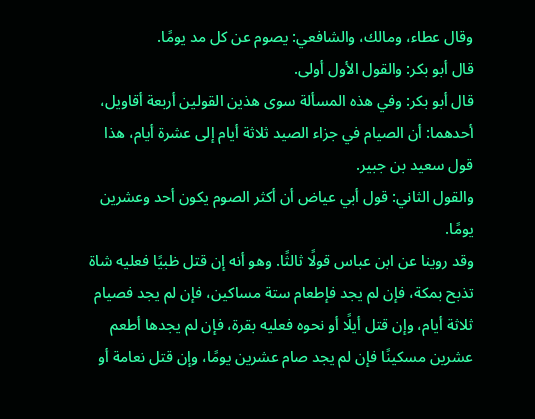وقال عطاء، ومالك، والشافعي: يصوم عن كل مد يومًا.
قال أبو بكر: والقول الأول أولى.
قال أبو بكر: وفي هذه المسألة سوى هذين القولين أربعة أقاويل، أحدهما: أن الصيام في جزاء الصيد ثلاثة أيام إلى عشرة أيام، هذا قول سعيد بن جبير.
والقول الثاني: قول أبي عياض أن أكثر الصوم يكون أحد وعشرين يومًا.
وقد روينا عن ابن عباس قولًا ثالثًا. وهو أنه إن قتل ظبيًا فعليه شاة تذبح بمكة، فإن لم يجد فإطعام ستة مساكين، فإن لم يجد فصيام ثلاثة أيام، وإن قتل أيلًا أو نحوه فعليه بقرة، فإن لم يجدها أطعم عشرين مسكينًا فإن لم يجد صام عشرين يومًا، وإن قتل نعامة أو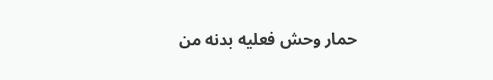حمار وحش فعليه بدنه من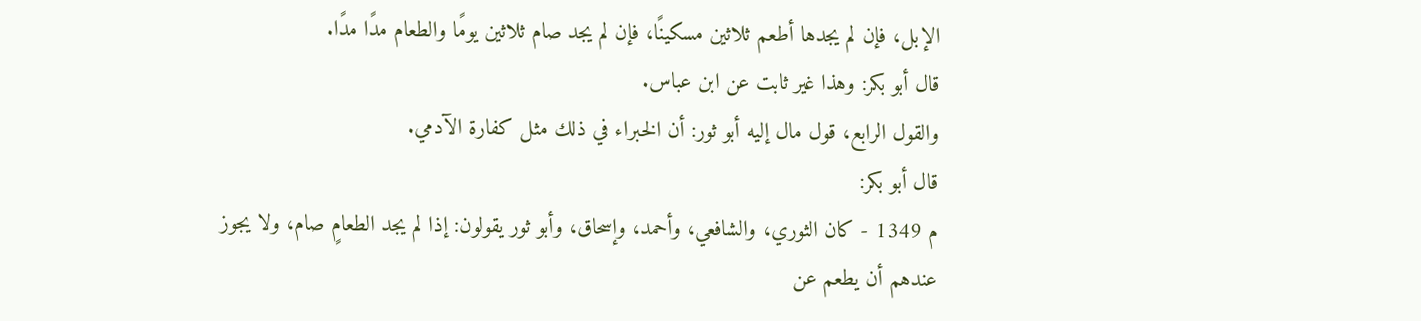الإبل، فإن لم يجدها أطعم ثلاثين مسكينًا، فإن لم يجد صام ثلاثين يومًا والطعام مدًا مدًا.
قال أبو بكر: وهذا غير ثابت عن ابن عباس.
والقول الرابع، قول مال إليه أبو ثور: أن الخبراء في ذلك مثل كفارة الآدمي.
قال أبو بكر:
م 1349 - كان الثوري، والشافعي، وأحمد، وإسحاق، وأبو ثور يقولون: إذا لم يجد الطعامٍ صام، ولا يجوز عندهم أن يطعم عن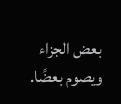بعض الجزاء ويصوم بعضًا.